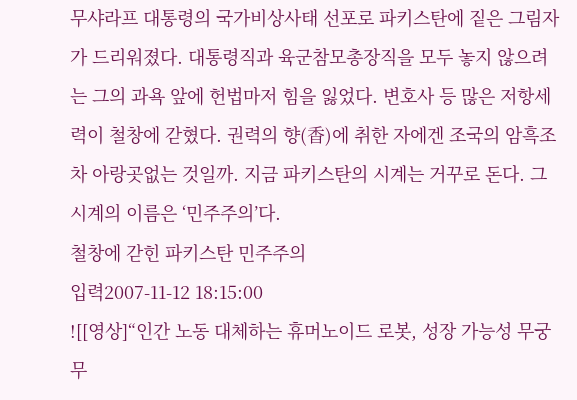무샤라프 대통령의 국가비상사태 선포로 파키스탄에 짙은 그림자가 드리워졌다. 대통령직과 육군참모총장직을 모두 놓지 않으려는 그의 과욕 앞에 헌법마저 힘을 잃었다. 변호사 등 많은 저항세력이 철창에 갇혔다. 권력의 향(香)에 취한 자에겐 조국의 암흑조차 아랑곳없는 것일까. 지금 파키스탄의 시계는 거꾸로 돈다. 그 시계의 이름은 ‘민주주의’다.
철창에 갇힌 파키스탄 민주주의
입력2007-11-12 18:15:00
![[영상]“인간 노동 대체하는 휴머노이드 로봇, 성장 가능성 무궁무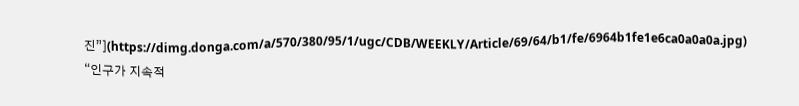진”](https://dimg.donga.com/a/570/380/95/1/ugc/CDB/WEEKLY/Article/69/64/b1/fe/6964b1fe1e6ca0a0a0a.jpg)
“인구가 지속적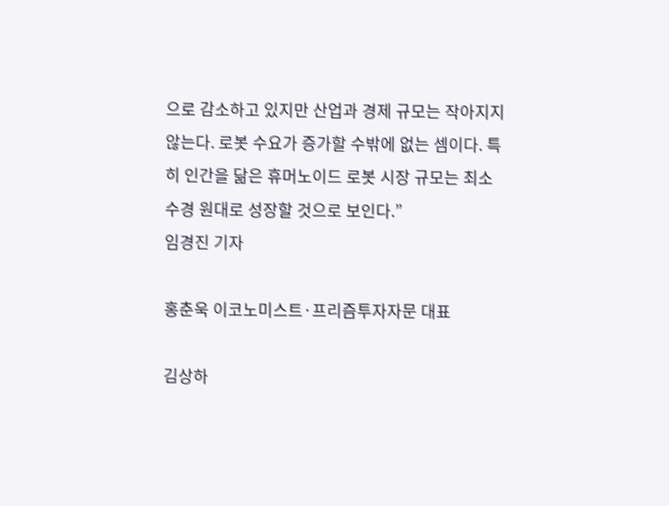으로 감소하고 있지만 산업과 경제 규모는 작아지지 않는다. 로봇 수요가 증가할 수밖에 없는 셈이다. 특히 인간을 닮은 휴머노이드 로봇 시장 규모는 최소 수경 원대로 성장할 것으로 보인다.”
임경진 기자

홍춘욱 이코노미스트·프리즘투자자문 대표

김상하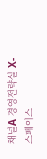채널A 경영전략실 X-스페이스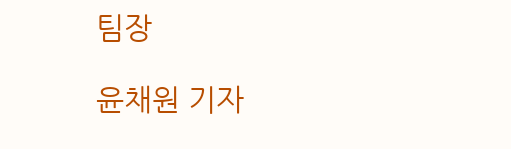팀장

윤채원 기자